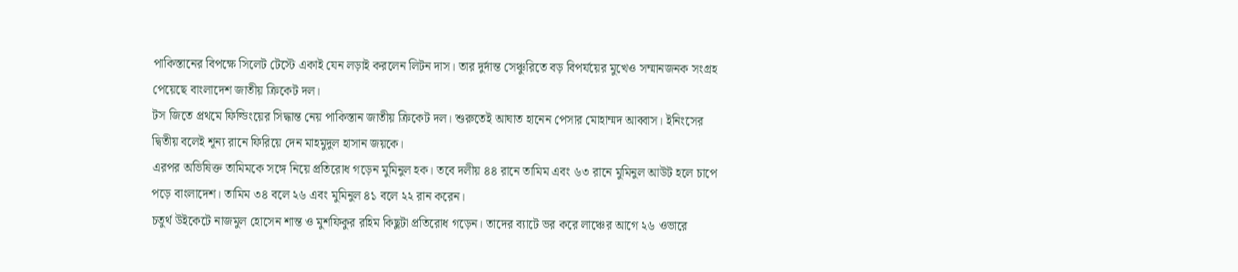পাকিস্তানের বিপক্ষে সিলেট টেস্টে একাই যেন লড়াই করলেন লিটন দাস। তার দুর্দান্ত সেঞ্চুরিতে বড় বিপর্যয়ের মুখেও সম্মানজনক সংগ্রহ পেয়েছে বাংলাদেশ জাতীয় ক্রিকেট দল।
টস জিতে প্রথমে ফিল্ডিংয়ের সিদ্ধান্ত নেয় পাকিস্তান জাতীয় ক্রিকেট দল। শুরুতেই আঘাত হানেন পেসার মোহাম্মদ আব্বাস। ইনিংসের দ্বিতীয় বলেই শূন্য রানে ফিরিয়ে দেন মাহমুদুল হাসান জয়কে।
এরপর অভিষিক্ত তামিমকে সঙ্গে নিয়ে প্রতিরোধ গড়েন মুমিনুল হক। তবে দলীয় ৪৪ রানে তামিম এবং ৬৩ রানে মুমিনুল আউট হলে চাপে পড়ে বাংলাদেশ। তামিম ৩৪ বলে ২৬ এবং মুমিনুল ৪১ বলে ২২ রান করেন।
চতুর্থ উইকেটে নাজমুল হোসেন শান্ত ও মুশফিকুর রহিম কিছুটা প্রতিরোধ গড়েন। তাদের ব্যাটে ভর করে লাঞ্চের আগে ২৬ ওভারে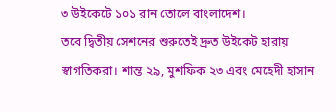৩ উইকেটে ১০১ রান তোলে বাংলাদেশ।
তবে দ্বিতীয় সেশনের শুরুতেই দ্রুত উইকেট হারায় স্বাগতিকরা। শান্ত ২৯, মুশফিক ২৩ এবং মেহেদী হাসান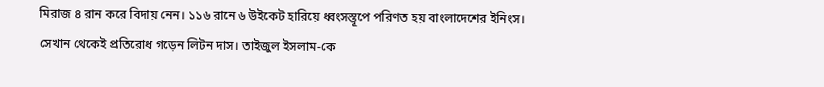মিরাজ ৪ রান করে বিদায় নেন। ১১৬ রানে ৬ উইকেট হারিয়ে ধ্বংসস্তূপে পরিণত হয় বাংলাদেশের ইনিংস।
সেখান থেকেই প্রতিরোধ গড়েন লিটন দাস। তাইজুল ইসলাম-কে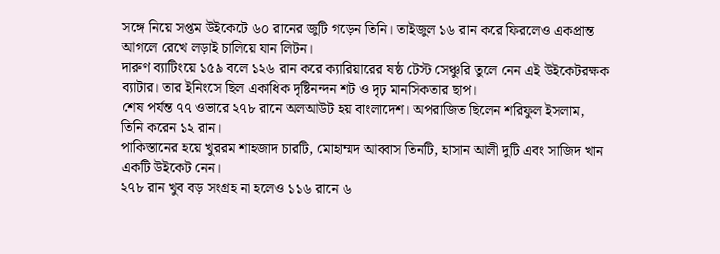সঙ্গে নিয়ে সপ্তম উইকেটে ৬০ রানের জুটি গড়েন তিনি। তাইজুল ১৬ রান করে ফিরলেও একপ্রান্ত আগলে রেখে লড়াই চালিয়ে যান লিটন।
দারুণ ব্যাটিংয়ে ১৫৯ বলে ১২৬ রান করে ক্যারিয়ারের ষষ্ঠ টেস্ট সেঞ্চুরি তুলে নেন এই উইকেটরক্ষক ব্যাটার। তার ইনিংসে ছিল একাধিক দৃষ্টিনন্দন শট ও দৃঢ় মানসিকতার ছাপ।
শেষ পর্যন্ত ৭৭ ওভারে ২৭৮ রানে অলআউট হয় বাংলাদেশ। অপরাজিত ছিলেন শরিফুল ইসলাম, তিনি করেন ১২ রান।
পাকিস্তানের হয়ে খুররম শাহজাদ চারটি, মোহাম্মদ আব্বাস তিনটি, হাসান আলী দুটি এবং সাজিদ খান একটি উইকেট নেন।
২৭৮ রান খুব বড় সংগ্রহ না হলেও ১১৬ রানে ৬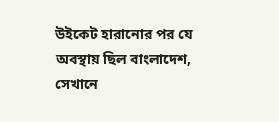উইকেট হারানোর পর যে অবস্থায় ছিল বাংলাদেশ, সেখানে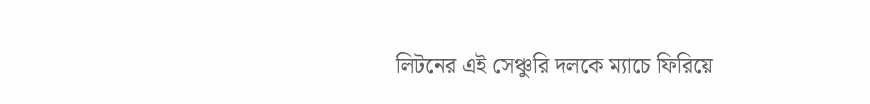লিটনের এই সেঞ্চুরি দলকে ম্যাচে ফিরিয়ে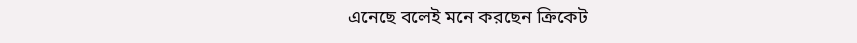এনেছে বলেই মনে করছেন ক্রিকেট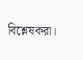বিশ্লেষকরা।